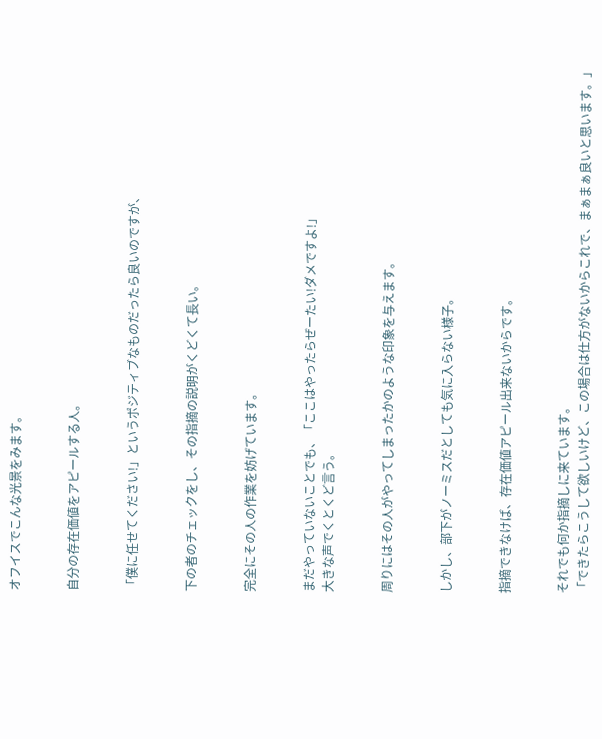オフイスでこんな光景をみます。


自分の存在価値をアピールする人。


「僕に任せてください!」というポジティブなものだったら良いのですが、


下の者のチェックをし、その指摘の説明がくどくて長い。


完全にその人の作業を妨げています。


まだやっていないことでも、「ここはやったらぜーたい!ダメですよ!」
大きな声でくとくど言う。


周りにはその人がやってしまったかのような印象を与えます。


しかし、部下がノーミスだとしても気に入らない様子。


指摘できなけば、存在価値アピール出来ないからです。


それでも何か指摘しに来ています。
「できたらこうして欲しいけど、この場合は仕方がないからこれで、まぁまぁ良いと思います。」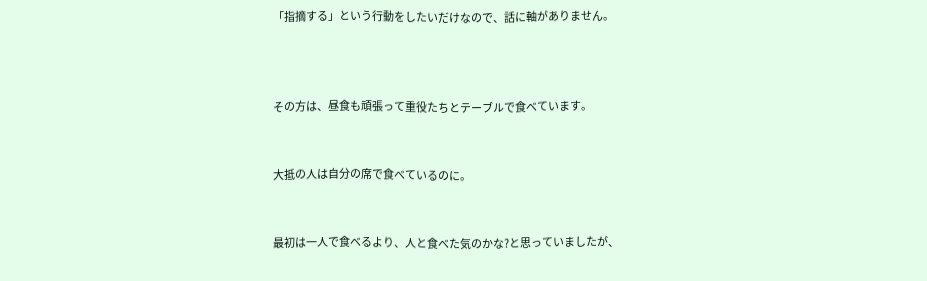「指摘する」という行動をしたいだけなので、話に軸がありません。



その方は、昼食も頑張って重役たちとテーブルで食べています。


大抵の人は自分の席で食べているのに。


最初は一人で食べるより、人と食べた気のかな?と思っていましたが、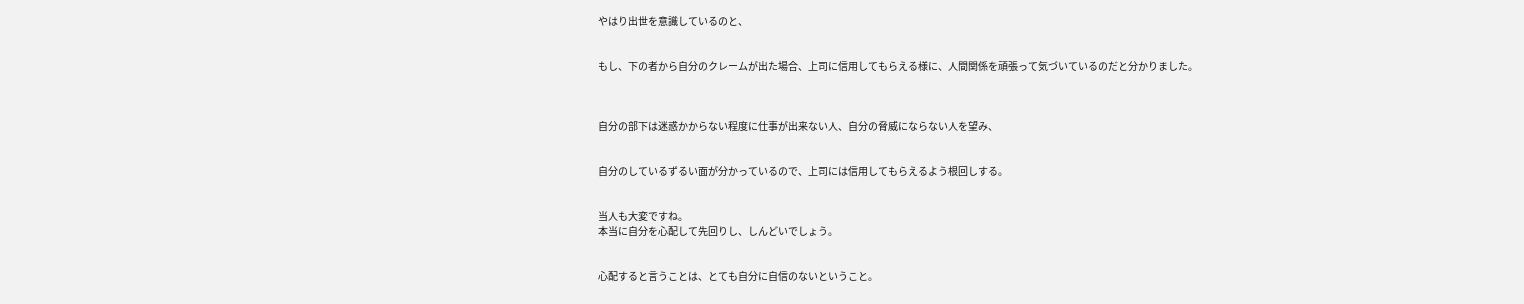やはり出世を意識しているのと、


もし、下の者から自分のクレームが出た場合、上司に信用してもらえる様に、人間関係を頑張って気づいているのだと分かりました。



自分の部下は迷惑かからない程度に仕事が出来ない人、自分の脅威にならない人を望み、


自分のしているずるい面が分かっているので、上司には信用してもらえるよう根回しする。


当人も大変ですね。
本当に自分を心配して先回りし、しんどいでしょう。


心配すると言うことは、とても自分に自信のないということ。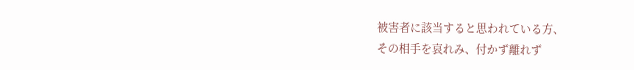被害者に該当すると思われている方、
その相手を哀れみ、付かず離れず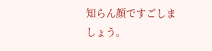知らん顔ですごしましょう。